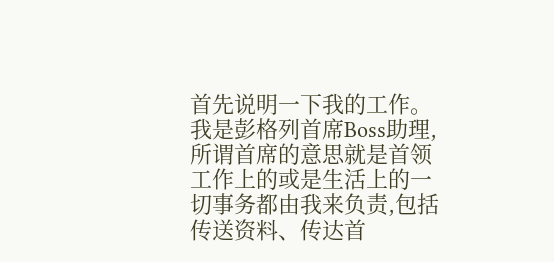首先说明一下我的工作。
我是彭格列首席Boss助理,所谓首席的意思就是首领工作上的或是生活上的一切事务都由我来负责,包括传送资料、传达首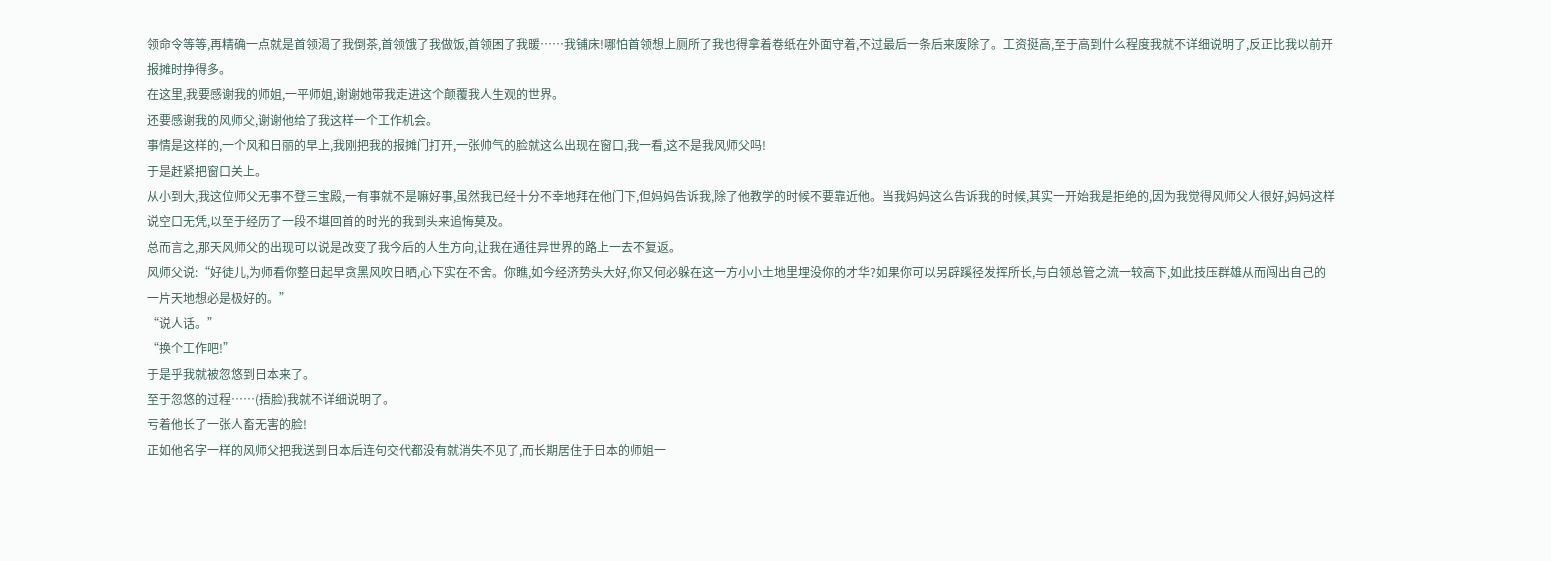领命令等等,再精确一点就是首领渴了我倒茶,首领饿了我做饭,首领困了我暖……我铺床!哪怕首领想上厕所了我也得拿着卷纸在外面守着,不过最后一条后来废除了。工资挺高,至于高到什么程度我就不详细说明了,反正比我以前开报摊时挣得多。
在这里,我要感谢我的师姐,一平师姐,谢谢她带我走进这个颠覆我人生观的世界。
还要感谢我的风师父,谢谢他给了我这样一个工作机会。
事情是这样的,一个风和日丽的早上,我刚把我的报摊门打开,一张帅气的脸就这么出现在窗口,我一看,这不是我风师父吗!
于是赶紧把窗口关上。
从小到大,我这位师父无事不登三宝殿,一有事就不是嘛好事,虽然我已经十分不幸地拜在他门下,但妈妈告诉我,除了他教学的时候不要靠近他。当我妈妈这么告诉我的时候,其实一开始我是拒绝的,因为我觉得风师父人很好,妈妈这样说空口无凭,以至于经历了一段不堪回首的时光的我到头来追悔莫及。
总而言之,那天风师父的出现可以说是改变了我今后的人生方向,让我在通往异世界的路上一去不复返。
风师父说:“好徒儿,为师看你整日起早贪黑风吹日晒,心下实在不舍。你瞧,如今经济势头大好,你又何必躲在这一方小小土地里埋没你的才华?如果你可以另辟蹊径发挥所长,与白领总管之流一较高下,如此技压群雄从而闯出自己的一片天地想必是极好的。”
“说人话。”
“换个工作吧!”
于是乎我就被忽悠到日本来了。
至于忽悠的过程……(捂脸)我就不详细说明了。
亏着他长了一张人畜无害的脸!
正如他名字一样的风师父把我送到日本后连句交代都没有就消失不见了,而长期居住于日本的师姐一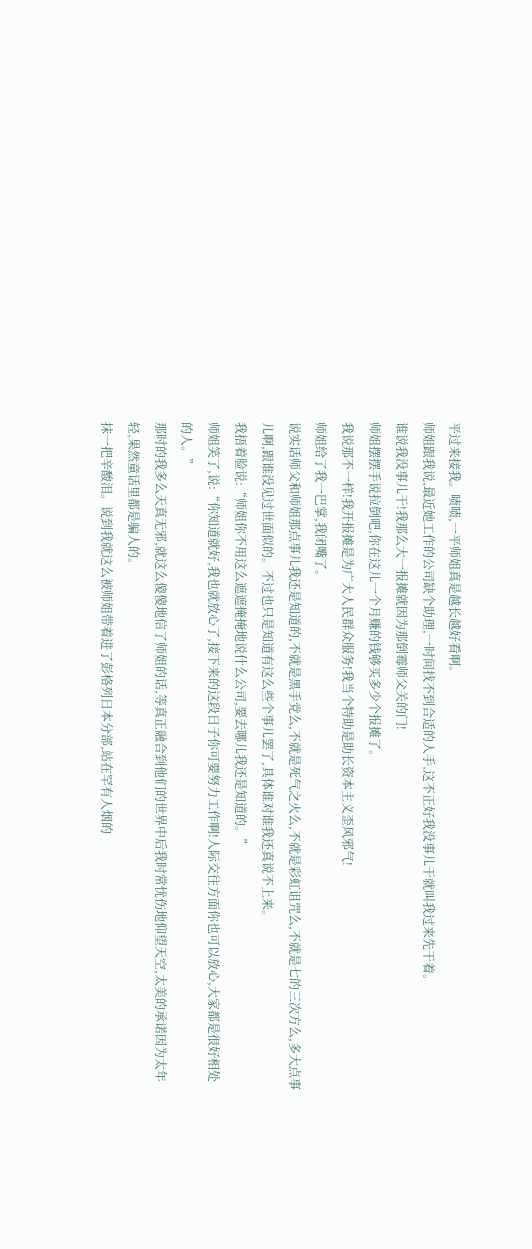平过来接我。啧啧,一平师姐真是越长越好看啊。
师姐跟我说,最近她工作的公司缺个助理,一时间找不到合适的人手,这不正好我没事儿干就叫我过来先干着。
谁说我没事儿干!我那么大一报摊就因为那倒霉师父关的门!
师姐摆摆手说拉倒吧,你在这儿一个月赚的钱够买多少个报摊了。
我说那不一样!我开报摊是为广大人民群众服务!我当个特助是助长资本主义歪风邪气!
师姐给了我一巴掌,我闭嘴了。
说实话师父和师姐那点事儿我还是知道的,不就是黑手党么,不就是死气之火么,不就是彩虹诅咒么,不就是七的三次方么,多大点事儿啊,跟谁没见过世面似的。不过也只是知道有这么些个事儿罢了,具体谁对谁我还真说不上来。
我捂着脸说:“师姐你不用这么遮遮掩掩地说什么公司,要去哪儿我还是知道的。”
师姐笑了,说:“你知道就好,我也就放心了,接下来的这段日子你可要努力工作啊!人际交往方面你也可以放心,大家都是很好相处的人。”
那时的我多么天真无邪,就这么傻傻地信了师姐的话,等真正融合到他们的世界中后我时常忧伤地仰望天空,太美的承诺因为太年轻,果然童话里都是骗人的。
抹一把辛酸泪。说到我就这么被师姐带着进了彭格列日本分部,站在罕有人烟的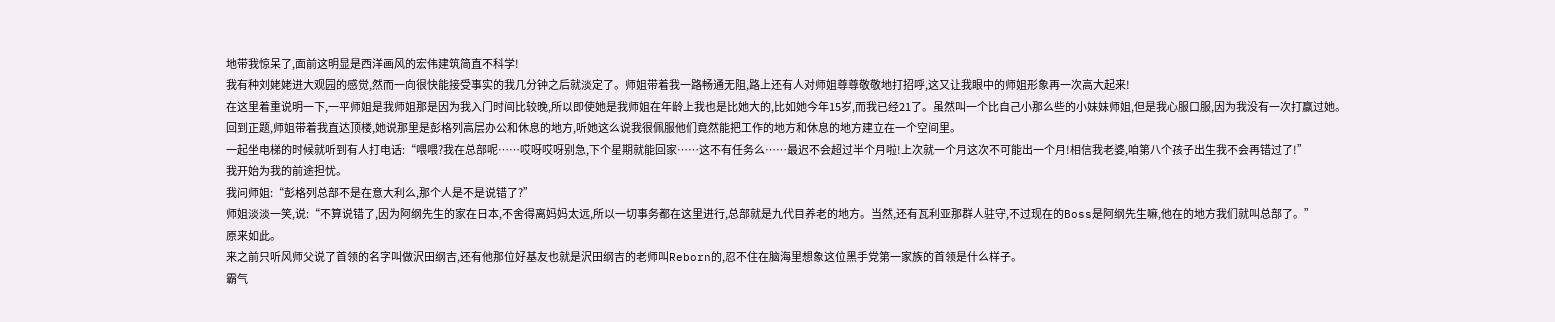地带我惊呆了,面前这明显是西洋画风的宏伟建筑简直不科学!
我有种刘姥姥进大观园的感觉,然而一向很快能接受事实的我几分钟之后就淡定了。师姐带着我一路畅通无阻,路上还有人对师姐尊尊敬敬地打招呼,这又让我眼中的师姐形象再一次高大起来!
在这里着重说明一下,一平师姐是我师姐那是因为我入门时间比较晚,所以即使她是我师姐在年龄上我也是比她大的,比如她今年15岁,而我已经21了。虽然叫一个比自己小那么些的小妹妹师姐,但是我心服口服,因为我没有一次打赢过她。
回到正题,师姐带着我直达顶楼,她说那里是彭格列高层办公和休息的地方,听她这么说我很佩服他们竟然能把工作的地方和休息的地方建立在一个空间里。
一起坐电梯的时候就听到有人打电话:“喂喂?我在总部呢……哎呀哎呀别急,下个星期就能回家……这不有任务么……最迟不会超过半个月啦!上次就一个月这次不可能出一个月!相信我老婆,咱第八个孩子出生我不会再错过了!”
我开始为我的前途担忧。
我问师姐:“彭格列总部不是在意大利么,那个人是不是说错了?”
师姐淡淡一笑,说:“不算说错了,因为阿纲先生的家在日本,不舍得离妈妈太远,所以一切事务都在这里进行,总部就是九代目养老的地方。当然,还有瓦利亚那群人驻守,不过现在的Boss是阿纲先生嘛,他在的地方我们就叫总部了。”
原来如此。
来之前只听风师父说了首领的名字叫做沢田纲吉,还有他那位好基友也就是沢田纲吉的老师叫Reborn的,忍不住在脑海里想象这位黑手党第一家族的首领是什么样子。
霸气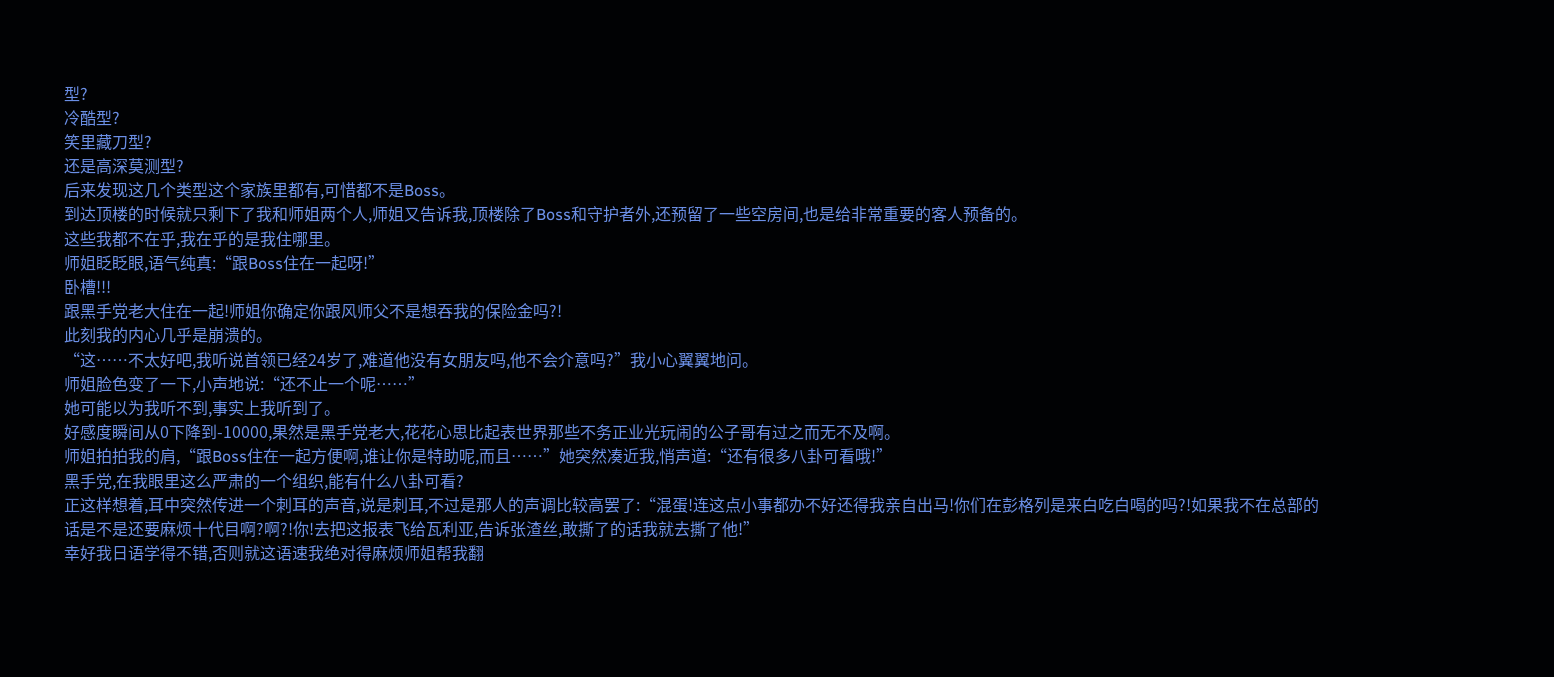型?
冷酷型?
笑里藏刀型?
还是高深莫测型?
后来发现这几个类型这个家族里都有,可惜都不是Boss。
到达顶楼的时候就只剩下了我和师姐两个人,师姐又告诉我,顶楼除了Boss和守护者外,还预留了一些空房间,也是给非常重要的客人预备的。
这些我都不在乎,我在乎的是我住哪里。
师姐眨眨眼,语气纯真:“跟Boss住在一起呀!”
卧槽!!!
跟黑手党老大住在一起!师姐你确定你跟风师父不是想吞我的保险金吗?!
此刻我的内心几乎是崩溃的。
“这……不太好吧,我听说首领已经24岁了,难道他没有女朋友吗,他不会介意吗?”我小心翼翼地问。
师姐脸色变了一下,小声地说:“还不止一个呢……”
她可能以为我听不到,事实上我听到了。
好感度瞬间从0下降到-10000,果然是黑手党老大,花花心思比起表世界那些不务正业光玩闹的公子哥有过之而无不及啊。
师姐拍拍我的肩,“跟Boss住在一起方便啊,谁让你是特助呢,而且……”她突然凑近我,悄声道:“还有很多八卦可看哦!”
黑手党,在我眼里这么严肃的一个组织,能有什么八卦可看?
正这样想着,耳中突然传进一个刺耳的声音,说是刺耳,不过是那人的声调比较高罢了:“混蛋!连这点小事都办不好还得我亲自出马!你们在彭格列是来白吃白喝的吗?!如果我不在总部的话是不是还要麻烦十代目啊?啊?!你!去把这报表飞给瓦利亚,告诉张渣丝,敢撕了的话我就去撕了他!”
幸好我日语学得不错,否则就这语速我绝对得麻烦师姐帮我翻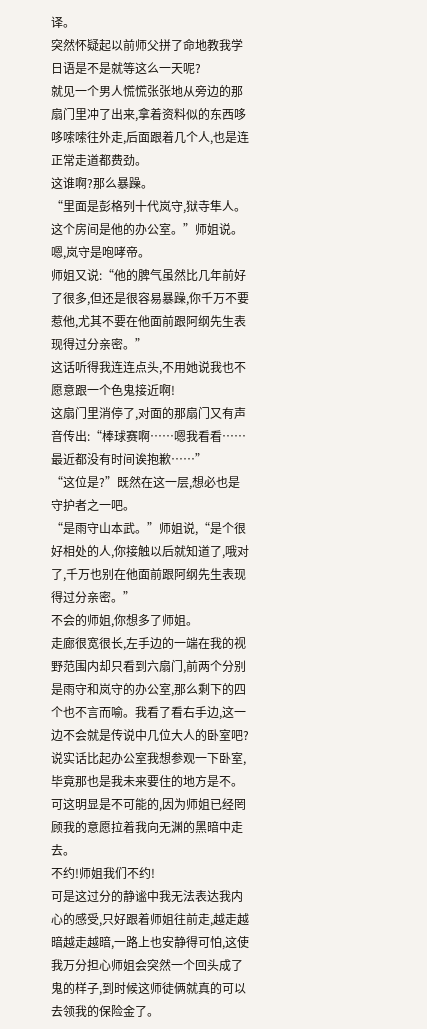译。
突然怀疑起以前师父拼了命地教我学日语是不是就等这么一天呢?
就见一个男人慌慌张张地从旁边的那扇门里冲了出来,拿着资料似的东西哆哆嗦嗦往外走,后面跟着几个人,也是连正常走道都费劲。
这谁啊?那么暴躁。
“里面是彭格列十代岚守,狱寺隼人。这个房间是他的办公室。”师姐说。
嗯,岚守是咆哮帝。
师姐又说:“他的脾气虽然比几年前好了很多,但还是很容易暴躁,你千万不要惹他,尤其不要在他面前跟阿纲先生表现得过分亲密。”
这话听得我连连点头,不用她说我也不愿意跟一个色鬼接近啊!
这扇门里消停了,对面的那扇门又有声音传出:“棒球赛啊……嗯我看看……最近都没有时间诶抱歉……”
“这位是?”既然在这一层,想必也是守护者之一吧。
“是雨守山本武。”师姐说,“是个很好相处的人,你接触以后就知道了,哦对了,千万也别在他面前跟阿纲先生表现得过分亲密。”
不会的师姐,你想多了师姐。
走廊很宽很长,左手边的一端在我的视野范围内却只看到六扇门,前两个分别是雨守和岚守的办公室,那么剩下的四个也不言而喻。我看了看右手边,这一边不会就是传说中几位大人的卧室吧?
说实话比起办公室我想参观一下卧室,毕竟那也是我未来要住的地方是不。可这明显是不可能的,因为师姐已经罔顾我的意愿拉着我向无渊的黑暗中走去。
不约!师姐我们不约!
可是这过分的静谧中我无法表达我内心的感受,只好跟着师姐往前走,越走越暗越走越暗,一路上也安静得可怕,这使我万分担心师姐会突然一个回头成了鬼的样子,到时候这师徒俩就真的可以去领我的保险金了。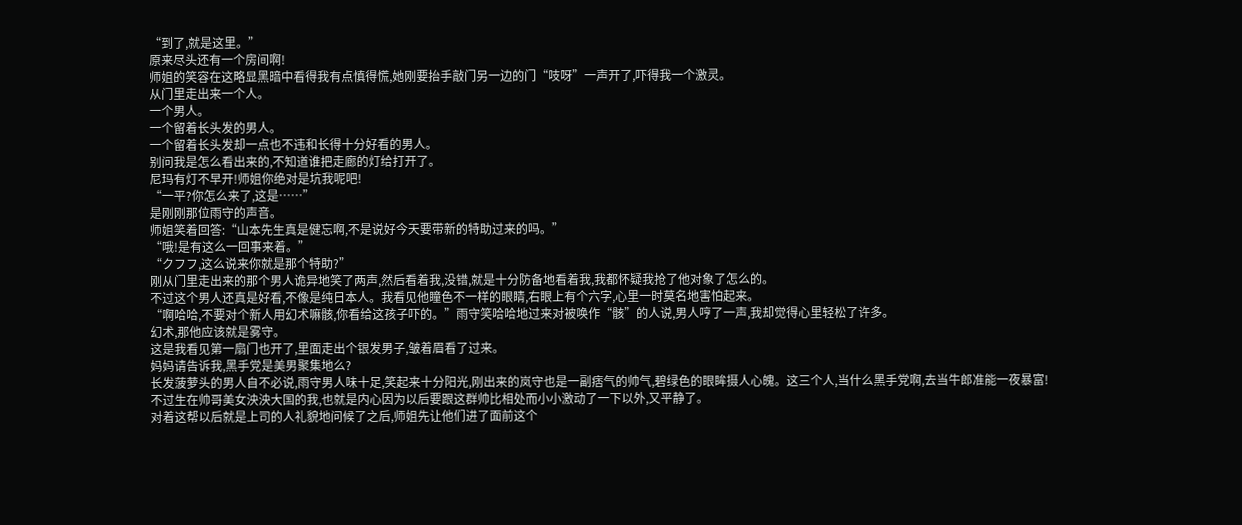“到了,就是这里。”
原来尽头还有一个房间啊!
师姐的笑容在这略显黑暗中看得我有点慎得慌,她刚要抬手敲门另一边的门“吱呀”一声开了,吓得我一个激灵。
从门里走出来一个人。
一个男人。
一个留着长头发的男人。
一个留着长头发却一点也不违和长得十分好看的男人。
别问我是怎么看出来的,不知道谁把走廊的灯给打开了。
尼玛有灯不早开!师姐你绝对是坑我呢吧!
“一平?你怎么来了,这是……”
是刚刚那位雨守的声音。
师姐笑着回答:“山本先生真是健忘啊,不是说好今天要带新的特助过来的吗。”
“哦!是有这么一回事来着。”
“クフフ,这么说来你就是那个特助?”
刚从门里走出来的那个男人诡异地笑了两声,然后看着我,没错,就是十分防备地看着我,我都怀疑我抢了他对象了怎么的。
不过这个男人还真是好看,不像是纯日本人。我看见他瞳色不一样的眼睛,右眼上有个六字,心里一时莫名地害怕起来。
“啊哈哈,不要对个新人用幻术嘛骸,你看给这孩子吓的。”雨守笑哈哈地过来对被唤作“骸”的人说,男人哼了一声,我却觉得心里轻松了许多。
幻术,那他应该就是雾守。
这是我看见第一扇门也开了,里面走出个银发男子,皱着眉看了过来。
妈妈请告诉我,黑手党是美男聚集地么?
长发菠萝头的男人自不必说,雨守男人味十足,笑起来十分阳光,刚出来的岚守也是一副痞气的帅气,碧绿色的眼眸摄人心魄。这三个人,当什么黑手党啊,去当牛郎准能一夜暴富!
不过生在帅哥美女泱泱大国的我,也就是内心因为以后要跟这群帅比相处而小小激动了一下以外,又平静了。
对着这帮以后就是上司的人礼貌地问候了之后,师姐先让他们进了面前这个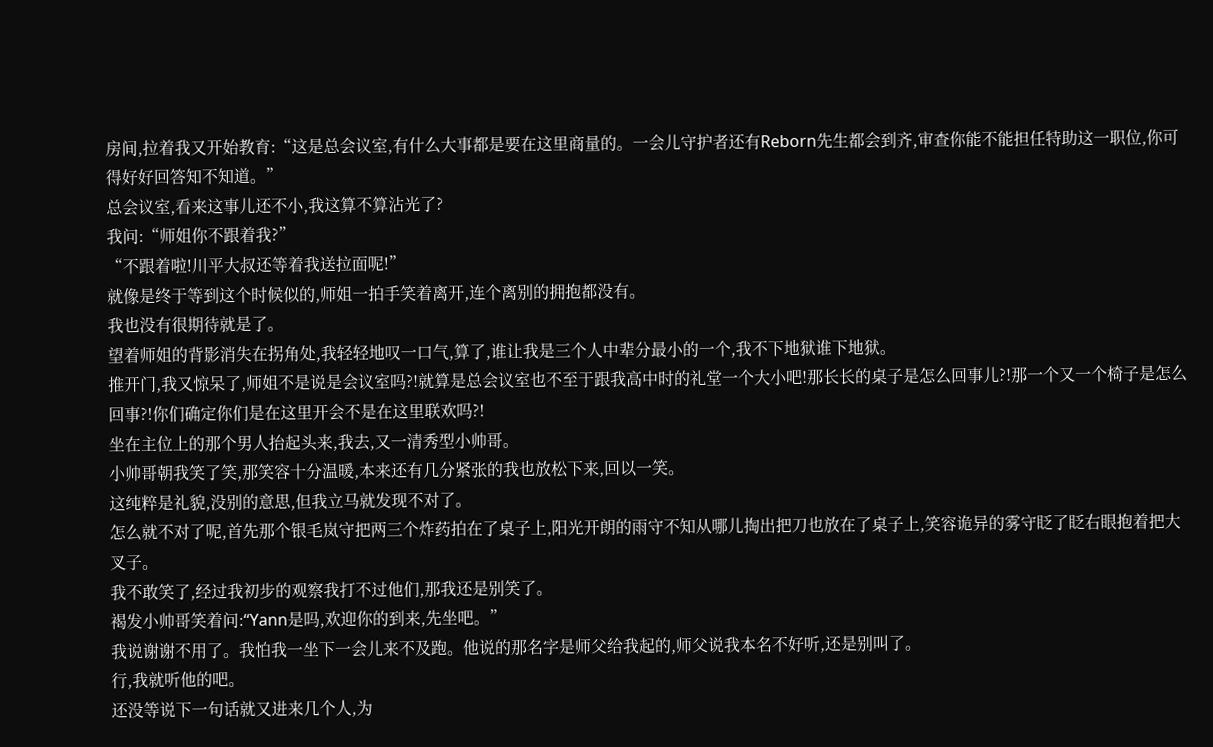房间,拉着我又开始教育:“这是总会议室,有什么大事都是要在这里商量的。一会儿守护者还有Reborn先生都会到齐,审查你能不能担任特助这一职位,你可得好好回答知不知道。”
总会议室,看来这事儿还不小,我这算不算沾光了?
我问:“师姐你不跟着我?”
“不跟着啦!川平大叔还等着我送拉面呢!”
就像是终于等到这个时候似的,师姐一拍手笑着离开,连个离别的拥抱都没有。
我也没有很期待就是了。
望着师姐的背影消失在拐角处,我轻轻地叹一口气,算了,谁让我是三个人中辈分最小的一个,我不下地狱谁下地狱。
推开门,我又惊呆了,师姐不是说是会议室吗?!就算是总会议室也不至于跟我高中时的礼堂一个大小吧!那长长的桌子是怎么回事儿?!那一个又一个椅子是怎么回事?!你们确定你们是在这里开会不是在这里联欢吗?!
坐在主位上的那个男人抬起头来,我去,又一清秀型小帅哥。
小帅哥朝我笑了笑,那笑容十分温暖,本来还有几分紧张的我也放松下来,回以一笑。
这纯粹是礼貌,没别的意思,但我立马就发现不对了。
怎么就不对了呢,首先那个银毛岚守把两三个炸药拍在了桌子上,阳光开朗的雨守不知从哪儿掏出把刀也放在了桌子上,笑容诡异的雾守眨了眨右眼抱着把大叉子。
我不敢笑了,经过我初步的观察我打不过他们,那我还是别笑了。
褐发小帅哥笑着问:“Yann是吗,欢迎你的到来,先坐吧。”
我说谢谢不用了。我怕我一坐下一会儿来不及跑。他说的那名字是师父给我起的,师父说我本名不好听,还是别叫了。
行,我就听他的吧。
还没等说下一句话就又进来几个人,为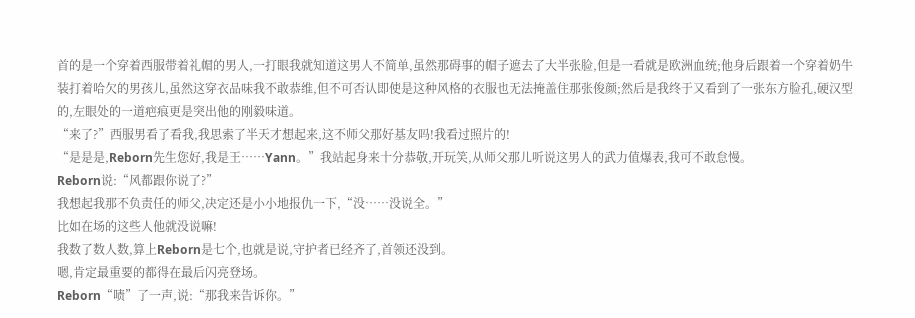首的是一个穿着西服带着礼帽的男人,一打眼我就知道这男人不简单,虽然那碍事的帽子遮去了大半张脸,但是一看就是欧洲血统;他身后跟着一个穿着奶牛装打着哈欠的男孩儿,虽然这穿衣品味我不敢恭维,但不可否认即使是这种风格的衣服也无法掩盖住那张俊颜;然后是我终于又看到了一张东方脸孔,硬汉型的,左眼处的一道疤痕更是突出他的刚毅味道。
“来了?”西服男看了看我,我思索了半天才想起来,这不师父那好基友吗!我看过照片的!
“是是是,Reborn先生您好,我是王……Yann。”我站起身来十分恭敬,开玩笑,从师父那儿听说这男人的武力值爆表,我可不敢怠慢。
Reborn说:“风都跟你说了?”
我想起我那不负责任的师父,决定还是小小地报仇一下,“没……没说全。”
比如在场的这些人他就没说嘛!
我数了数人数,算上Reborn是七个,也就是说,守护者已经齐了,首领还没到。
嗯,肯定最重要的都得在最后闪亮登场。
Reborn“啧”了一声,说:“那我来告诉你。”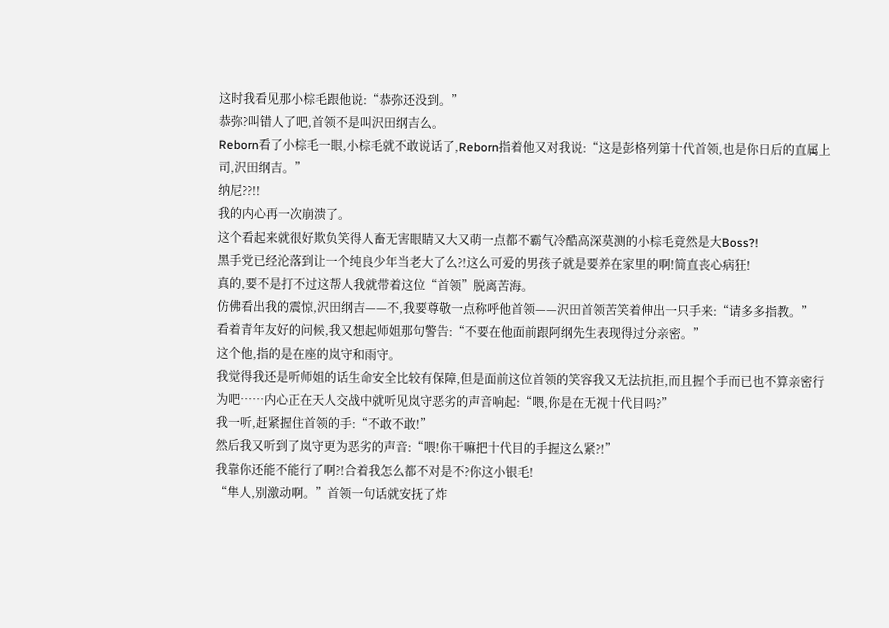这时我看见那小棕毛跟他说:“恭弥还没到。”
恭弥?叫错人了吧,首领不是叫沢田纲吉么。
Reborn看了小棕毛一眼,小棕毛就不敢说话了,Reborn指着他又对我说:“这是彭格列第十代首领,也是你日后的直属上司,沢田纲吉。”
纳尼??!!
我的内心再一次崩溃了。
这个看起来就很好欺负笑得人畜无害眼睛又大又萌一点都不霸气冷酷高深莫测的小棕毛竟然是大Boss?!
黑手党已经沦落到让一个纯良少年当老大了么?!这么可爱的男孩子就是要养在家里的啊!简直丧心病狂!
真的,要不是打不过这帮人我就带着这位“首领”脱离苦海。
仿佛看出我的震惊,沢田纲吉——不,我要尊敬一点称呼他首领——沢田首领苦笑着伸出一只手来:“请多多指教。”
看着青年友好的问候,我又想起师姐那句警告:“不要在他面前跟阿纲先生表现得过分亲密。”
这个他,指的是在座的岚守和雨守。
我觉得我还是听师姐的话生命安全比较有保障,但是面前这位首领的笑容我又无法抗拒,而且握个手而已也不算亲密行为吧……内心正在天人交战中就听见岚守恶劣的声音响起:“喂,你是在无视十代目吗?”
我一听,赶紧握住首领的手:“不敢不敢!”
然后我又听到了岚守更为恶劣的声音:“喂!你干嘛把十代目的手握这么紧?!”
我靠你还能不能行了啊?!合着我怎么都不对是不?你这小银毛!
“隼人,别激动啊。”首领一句话就安抚了炸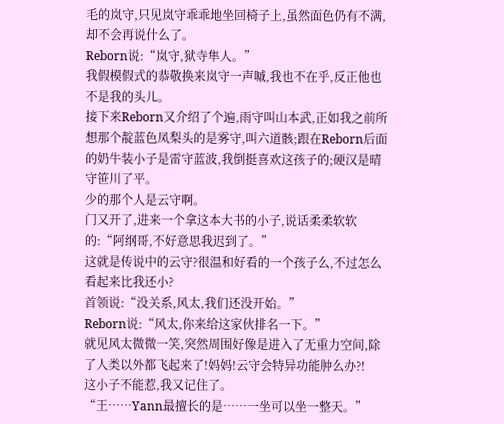毛的岚守,只见岚守乖乖地坐回椅子上,虽然面色仍有不满,却不会再说什么了。
Reborn说:“岚守,狱寺隼人。”
我假模假式的恭敬换来岚守一声嘁,我也不在乎,反正他也不是我的头儿。
接下来Reborn又介绍了个遍,雨守叫山本武,正如我之前所想那个靛蓝色凤梨头的是雾守,叫六道骸;跟在Reborn后面的奶牛装小子是雷守蓝波,我倒挺喜欢这孩子的;硬汉是晴守笹川了平。
少的那个人是云守啊。
门又开了,进来一个拿这本大书的小子,说话柔柔软软的:“阿纲哥,不好意思我迟到了。”
这就是传说中的云守?很温和好看的一个孩子么,不过怎么看起来比我还小?
首领说:“没关系,风太,我们还没开始。”
Reborn说:“风太,你来给这家伙排名一下。”
就见风太微微一笑,突然周围好像是进入了无重力空间,除了人类以外都飞起来了!妈妈!云守会特异功能肿么办?!
这小子不能惹,我又记住了。
“王……Yann最擅长的是……一坐可以坐一整天。”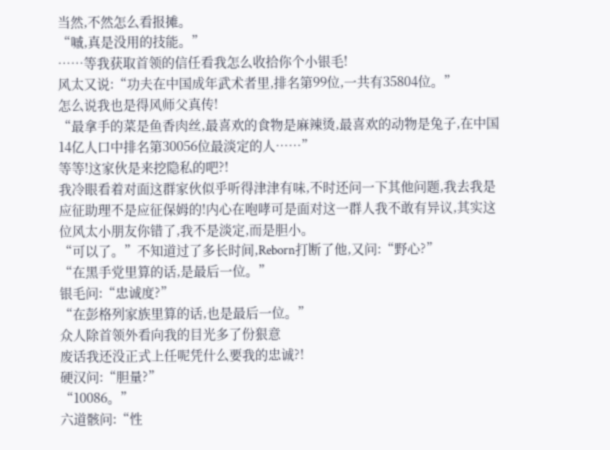当然,不然怎么看报摊。
“嘁,真是没用的技能。”
……等我获取首领的信任看我怎么收拾你个小银毛!
风太又说:“功夫在中国成年武术者里,排名第99位,一共有35804位。”
怎么说我也是得风师父真传!
“最拿手的菜是鱼香肉丝,最喜欢的食物是麻辣烫,最喜欢的动物是兔子,在中国14亿人口中排名第30056位最淡定的人……”
等等!这家伙是来挖隐私的吧?!
我冷眼看着对面这群家伙似乎听得津津有味,不时还问一下其他问题,我去我是应征助理不是应征保姆的!内心在咆哮可是面对这一群人我不敢有异议,其实这位风太小朋友你错了,我不是淡定,而是胆小。
“可以了。”不知道过了多长时间,Reborn打断了他,又问:“野心?”
“在黑手党里算的话,是最后一位。”
银毛问:“忠诚度?”
“在彭格列家族里算的话,也是最后一位。”
众人除首领外看向我的目光多了份狠意
废话我还没正式上任呢凭什么要我的忠诚?!
硬汉问:“胆量?”
“10086。”
六道骸问:“性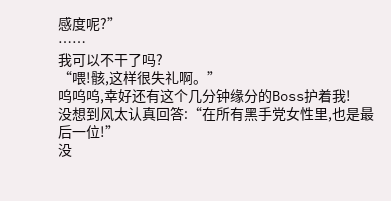感度呢?”
……
我可以不干了吗?
“喂!骸,这样很失礼啊。”
呜呜呜,幸好还有这个几分钟缘分的Boss护着我!
没想到风太认真回答:“在所有黑手党女性里,也是最后一位!”
没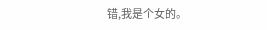错,我是个女的。